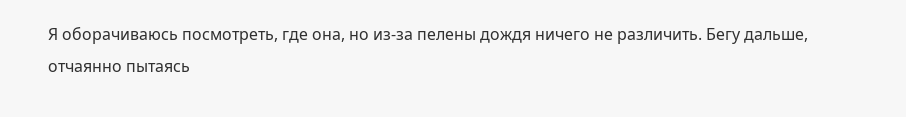Я оборачиваюсь посмотреть, где она, но из-за пелены дождя ничего не различить. Бегу дальше, отчаянно пытаясь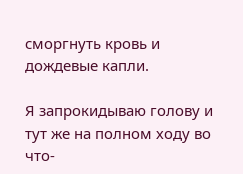сморгнуть кровь и дождевые капли.

Я запрокидываю голову и тут же на полном ходу во что-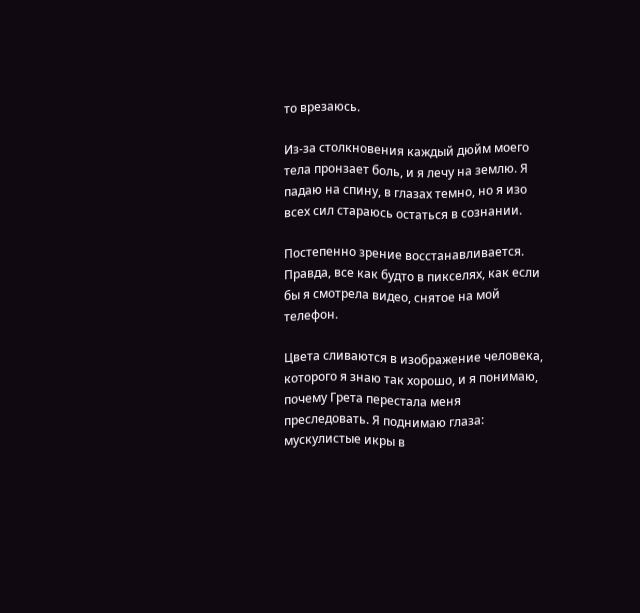то врезаюсь.

Из-за столкновения каждый дюйм моего тела пронзает боль, и я лечу на землю. Я падаю на спину, в глазах темно, но я изо всех сил стараюсь остаться в сознании.

Постепенно зрение восстанавливается. Правда, все как будто в пикселях, как если бы я смотрела видео, снятое на мой телефон.

Цвета сливаются в изображение человека, которого я знаю так хорошо, и я понимаю, почему Грета перестала меня преследовать. Я поднимаю глаза: мускулистые икры в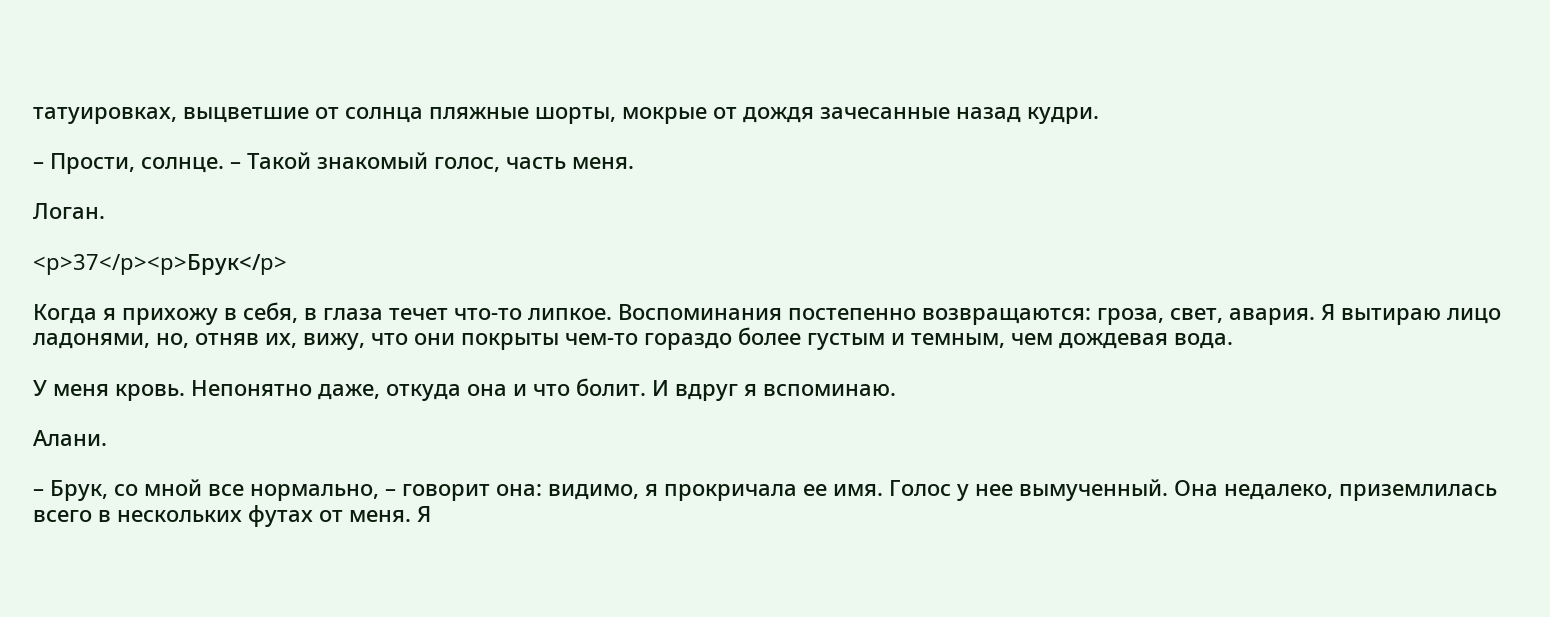татуировках, выцветшие от солнца пляжные шорты, мокрые от дождя зачесанные назад кудри.

– Прости, солнце. – Такой знакомый голос, часть меня.

Логан.

<p>37</p><p>Брук</p>

Когда я прихожу в себя, в глаза течет что-то липкое. Воспоминания постепенно возвращаются: гроза, свет, авария. Я вытираю лицо ладонями, но, отняв их, вижу, что они покрыты чем-то гораздо более густым и темным, чем дождевая вода.

У меня кровь. Непонятно даже, откуда она и что болит. И вдруг я вспоминаю.

Алани.

– Брук, со мной все нормально, – говорит она: видимо, я прокричала ее имя. Голос у нее вымученный. Она недалеко, приземлилась всего в нескольких футах от меня. Я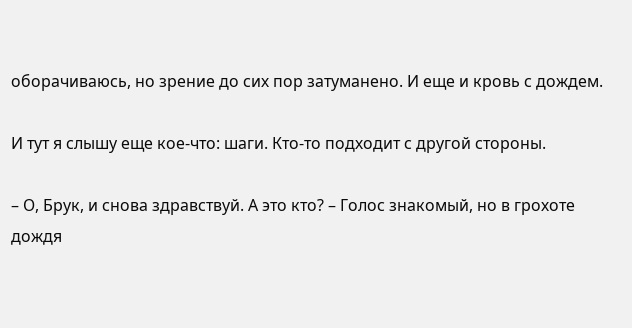оборачиваюсь, но зрение до сих пор затуманено. И еще и кровь с дождем.

И тут я слышу еще кое-что: шаги. Кто-то подходит с другой стороны.

– О, Брук, и снова здравствуй. А это кто? – Голос знакомый, но в грохоте дождя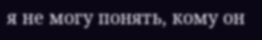я не могу понять, кому он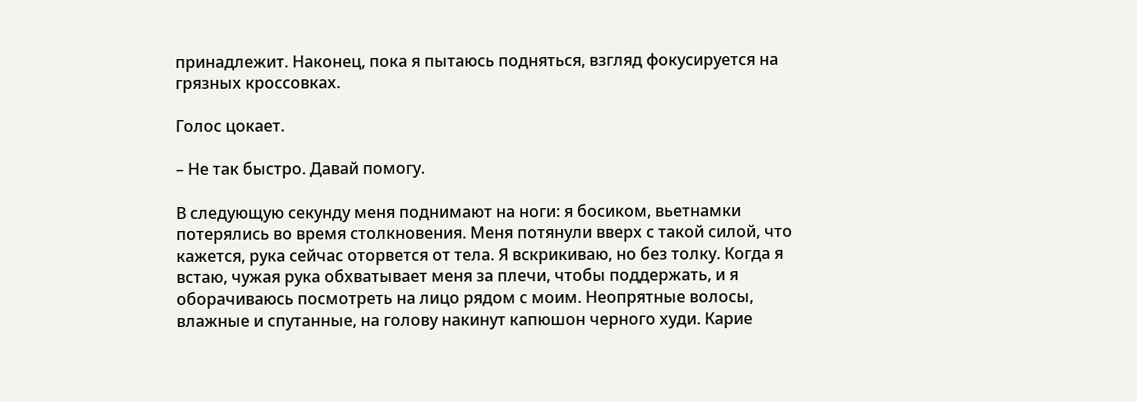принадлежит. Наконец, пока я пытаюсь подняться, взгляд фокусируется на грязных кроссовках.

Голос цокает.

– Не так быстро. Давай помогу.

В следующую секунду меня поднимают на ноги: я босиком, вьетнамки потерялись во время столкновения. Меня потянули вверх с такой силой, что кажется, рука сейчас оторвется от тела. Я вскрикиваю, но без толку. Когда я встаю, чужая рука обхватывает меня за плечи, чтобы поддержать, и я оборачиваюсь посмотреть на лицо рядом с моим. Неопрятные волосы, влажные и спутанные, на голову накинут капюшон черного худи. Карие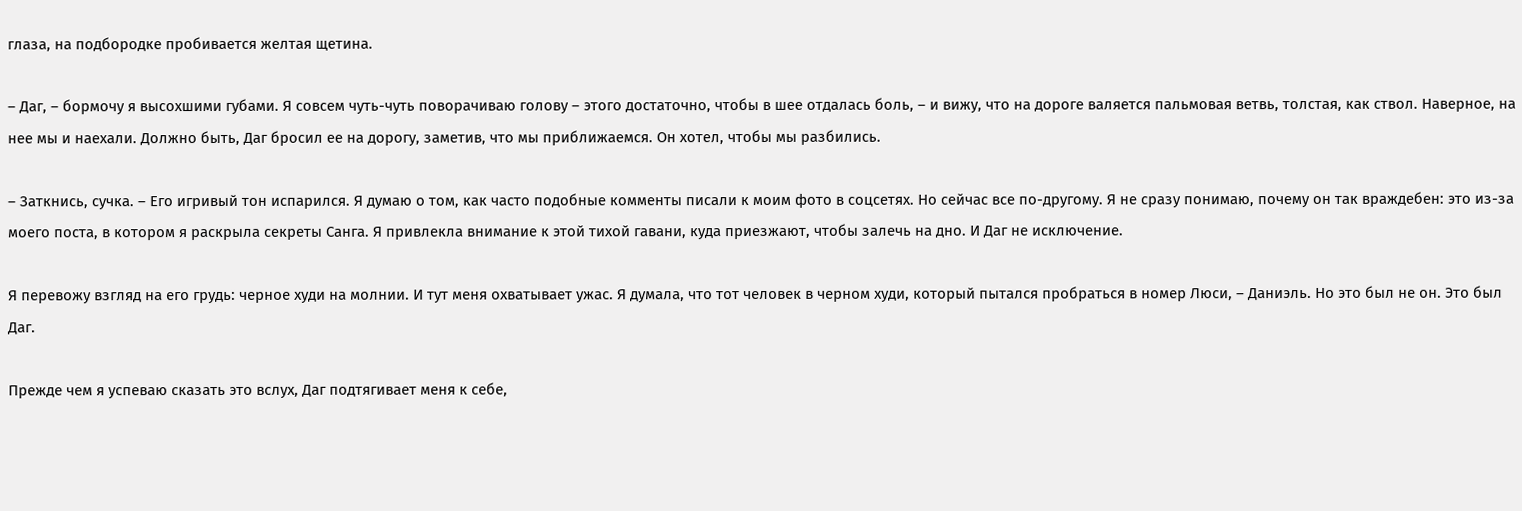глаза, на подбородке пробивается желтая щетина.

– Даг, – бормочу я высохшими губами. Я совсем чуть-чуть поворачиваю голову – этого достаточно, чтобы в шее отдалась боль, – и вижу, что на дороге валяется пальмовая ветвь, толстая, как ствол. Наверное, на нее мы и наехали. Должно быть, Даг бросил ее на дорогу, заметив, что мы приближаемся. Он хотел, чтобы мы разбились.

– Заткнись, сучка. – Его игривый тон испарился. Я думаю о том, как часто подобные комменты писали к моим фото в соцсетях. Но сейчас все по-другому. Я не сразу понимаю, почему он так враждебен: это из-за моего поста, в котором я раскрыла секреты Санга. Я привлекла внимание к этой тихой гавани, куда приезжают, чтобы залечь на дно. И Даг не исключение.

Я перевожу взгляд на его грудь: черное худи на молнии. И тут меня охватывает ужас. Я думала, что тот человек в черном худи, который пытался пробраться в номер Люси, – Даниэль. Но это был не он. Это был Даг.

Прежде чем я успеваю сказать это вслух, Даг подтягивает меня к себе,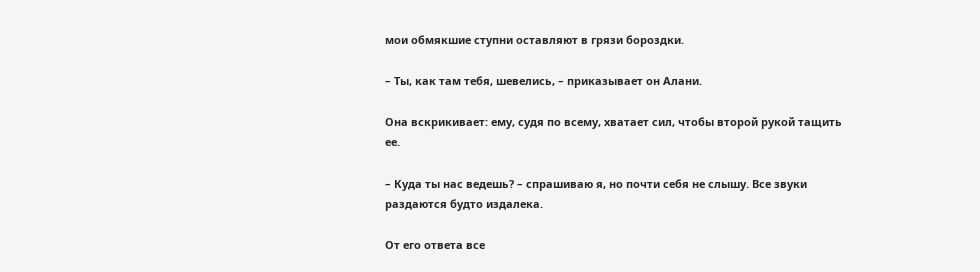мои обмякшие ступни оставляют в грязи бороздки.

– Ты, как там тебя, шевелись, – приказывает он Алани.

Она вскрикивает: ему, судя по всему, хватает сил, чтобы второй рукой тащить ее.

– Куда ты нас ведешь? – спрашиваю я, но почти себя не слышу. Все звуки раздаются будто издалека.

От его ответа все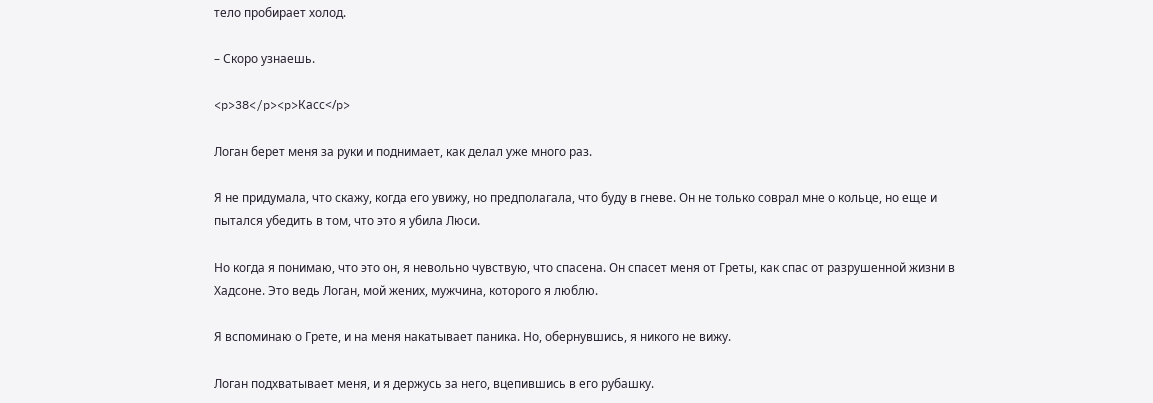тело пробирает холод.

– Скоро узнаешь.

<p>38</p><p>Касс</p>

Логан берет меня за руки и поднимает, как делал уже много раз.

Я не придумала, что скажу, когда его увижу, но предполагала, что буду в гневе. Он не только соврал мне о кольце, но еще и пытался убедить в том, что это я убила Люси.

Но когда я понимаю, что это он, я невольно чувствую, что спасена. Он спасет меня от Греты, как спас от разрушенной жизни в Хадсоне. Это ведь Логан, мой жених, мужчина, которого я люблю.

Я вспоминаю о Грете, и на меня накатывает паника. Но, обернувшись, я никого не вижу.

Логан подхватывает меня, и я держусь за него, вцепившись в его рубашку.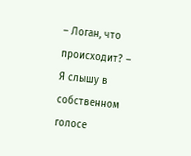– Логан, что происходит? – Я слышу в собственном голосе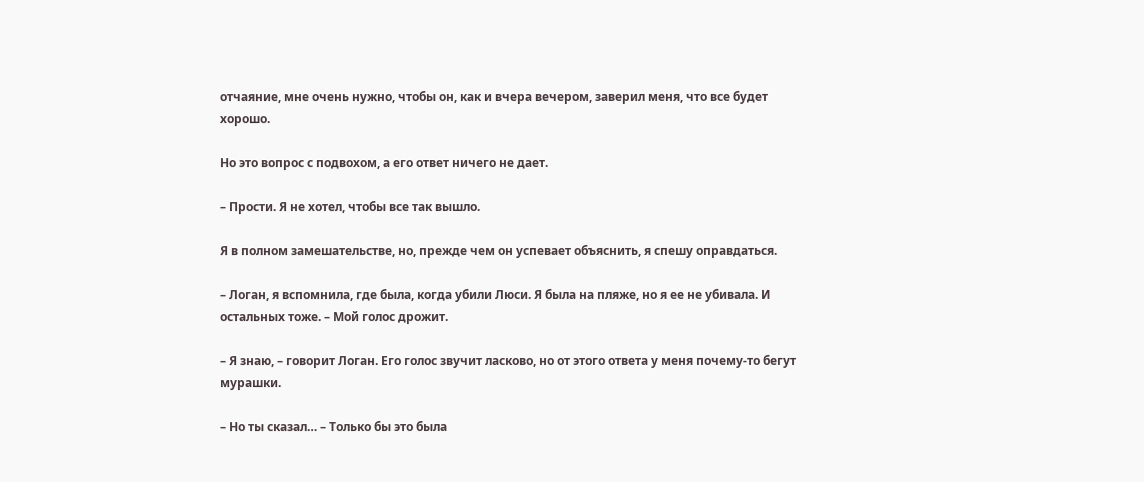отчаяние, мне очень нужно, чтобы он, как и вчера вечером, заверил меня, что все будет хорошо.

Но это вопрос с подвохом, а его ответ ничего не дает.

– Прости. Я не хотел, чтобы все так вышло.

Я в полном замешательстве, но, прежде чем он успевает объяснить, я спешу оправдаться.

– Логан, я вспомнила, где была, когда убили Люси. Я была на пляже, но я ее не убивала. И остальных тоже. – Мой голос дрожит.

– Я знаю, – говорит Логан. Его голос звучит ласково, но от этого ответа у меня почему-то бегут мурашки.

– Но ты сказал… – Только бы это была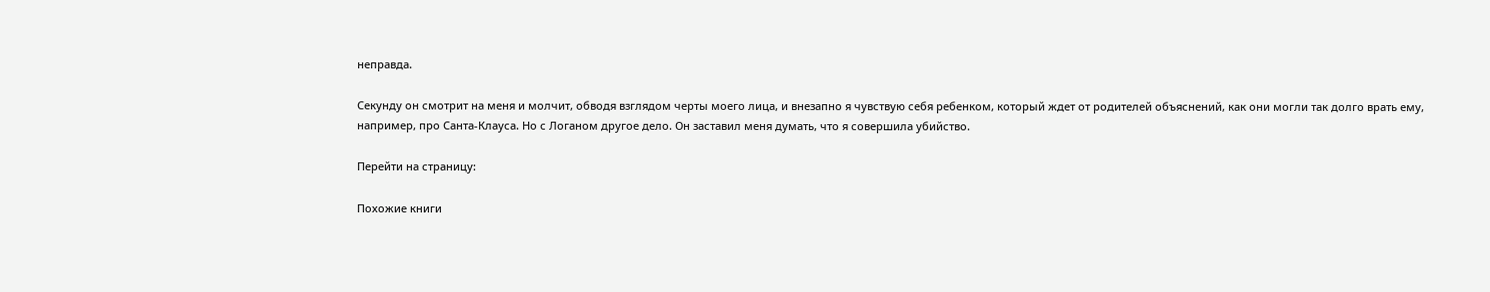неправда.

Секунду он смотрит на меня и молчит, обводя взглядом черты моего лица, и внезапно я чувствую себя ребенком, который ждет от родителей объяснений, как они могли так долго врать ему, например, про Санта-Клауса. Но с Логаном другое дело. Он заставил меня думать, что я совершила убийство.

Перейти на страницу:

Похожие книги